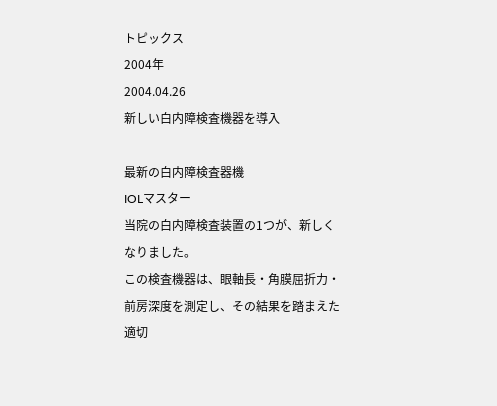トピックス
2004年
2004.04.26
新しい白内障検査機器を導入

最新の白内障検査器機
IOLマスター
当院の白内障検査装置の1つが、新しくなりました。
この検査機器は、眼軸長・角膜屈折力・前房深度を測定し、その結果を踏まえた適切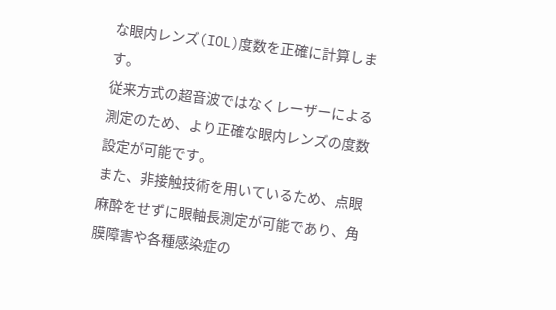な眼内レンズ(IOL)度数を正確に計算します。
従来方式の超音波ではなくレーザーによる測定のため、より正確な眼内レンズの度数設定が可能です。
また、非接触技術を用いているため、点眼麻酔をせずに眼軸長測定が可能であり、角膜障害や各種感染症の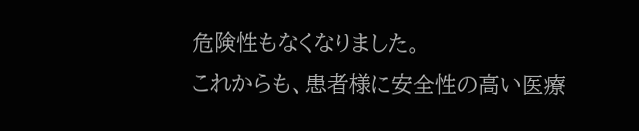危険性もなくなりました。
これからも、患者様に安全性の高い医療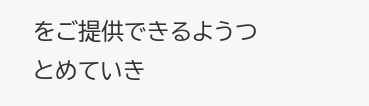をご提供できるようつとめていき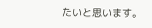たいと思います。